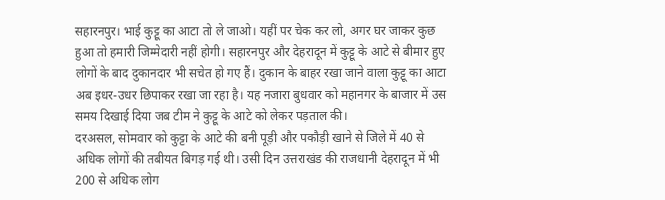सहारनपुर। भाई कुट्टू का आटा तो ले जाओ। यहीं पर चेक कर लो, अगर घर जाकर कुछ हुआ तो हमारी जिम्मेदारी नहीं होगी। सहारनपुर और देहरादून में कुट्टू के आटे से बीमार हुए लोगों के बाद दुकानदार भी सचेत हो गए हैं। दुकान के बाहर रखा जाने वाला कुट्टू का आटा अब इधर-उधर छिपाकर रखा जा रहा है। यह नजारा बुधवार को महानगर के बाजार में उस समय दिखाई दिया जब टीम ने कुट्टू के आटे को लेकर पड़ताल की।
दरअसल, सोमवार को कुट्टा के आटे की बनी पूड़ी और पकौड़ी खाने से जिले में 40 से अधिक लोगों की तबीयत बिगड़ गई थी। उसी दिन उत्तराखंड की राजधानी देहरादून में भी 200 से अधिक लोग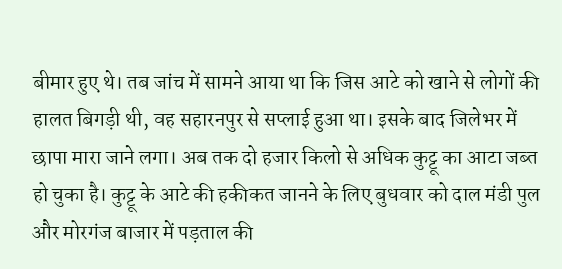बीमार हुए थे। तब जांच में सामने आया था कि जिस आटे को खाने से लोगों की हालत बिगड़ी थी, वह सहारनपुर से सप्लाई हुआ था। इसके बाद जिलेभर में छापा मारा जाने लगा। अब तक दो हजार किलो से अधिक कुट्टू का आटा जब्त हो चुका है। कुट्टू के आटे की हकीकत जानने के लिए बुधवार को दाल मंडी पुल और मोरगंज बाजार में पड़ताल की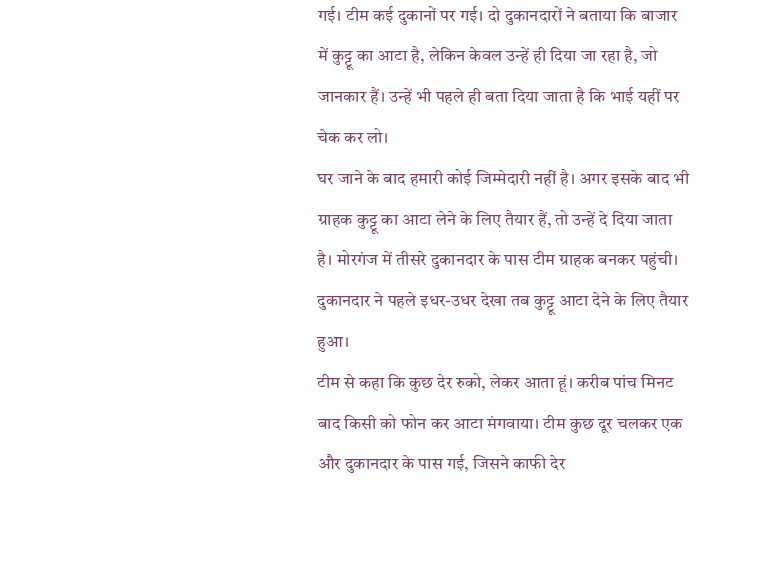गई। टीम कई दुकानों पर गई। दो दुकानदारों ने बताया कि बाजार में कुट्टू का आटा है, लेकिन केवल उन्हें ही दिया जा रहा है, जो जानकार हैं। उन्हें भी पहले ही बता दिया जाता है कि भाई यहीं पर चेक कर लो।
घर जाने के बाद हमारी कोई जिम्मेदारी नहीं है। अगर इसके बाद भी ग्राहक कुट्टू का आटा लेने के लिए तैयार हैं, तो उन्हें दे दिया जाता है। मोरगंज में तीसरे दुकानदार के पास टीम ग्राहक बनकर पहुंची। दुकानदार ने पहले इधर-उधर देखा तब कुट्टू आटा देने के लिए तैयार हुआ।
टीम से कहा कि कुछ देर रुको, लेकर आता हूं। करीब पांच मिनट बाद किसी को फोन कर आटा मंगवाया। टीम कुछ दूर चलकर एक और दुकानदार के पास गई, जिसने काफी देर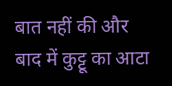बात नहीं की और बाद में कुट्टू का आटा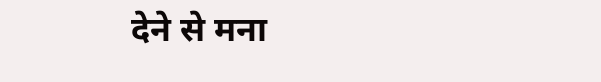देने से मना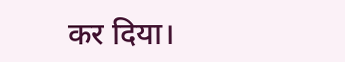कर दिया।